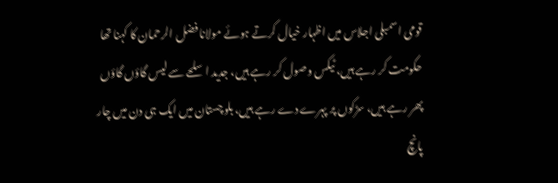قومی اسمبلی اجلاس میں اظہار خیال کرتے ہوئے مولانا فضل الرحمان کا کہنا تھا حکومت کر رہے ہیں، ٹیکس وصول کر رہے ہیں، جدید اسلحے سے لیس گاؤں گاؤں پھر رہے ہیں، سڑکوں پر پہرے دے رہے ہیں، بلوچستان میں ایک ہی دن میں چار پانچ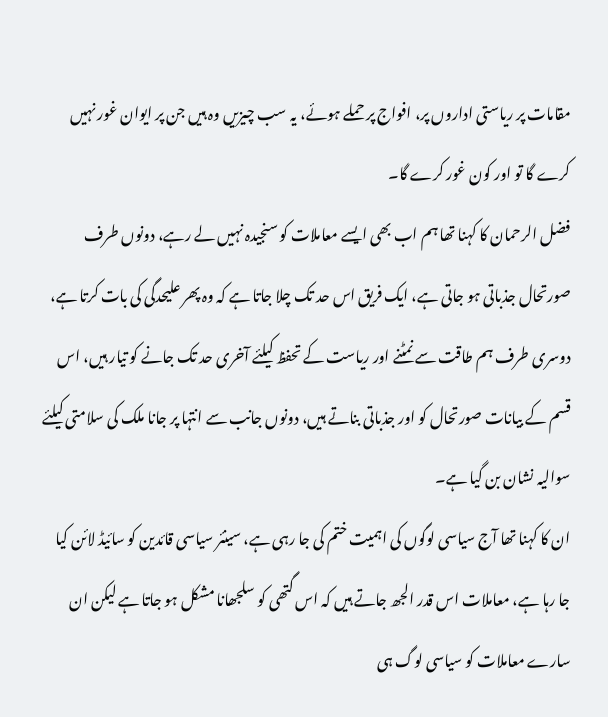مقامات پر ریاستی اداروں پر، افواج پر حملے ہوئے، یہ سب چیزیں وہ ہیں جن پر ایوان غور نہیں کرے گا تو اور کون غور کرے گا۔
فضل الرحمان کا کہنا تھا ہم اب بھی ایسے معاملات کو سنجیدہ نہیں لے رہے، دونوں طرف صورتحال جذباتی ہو جاتی ہے، ایک فریق اس حد تک چلا جاتا ہے کہ وہ پھر علیحدگی کی بات کرتا ہے، دوسری طرف ہم طاقت سے نمٹنے اور ریاست کے تحفظ کیلئے آخری حد تک جانے کو تیار ہیں، اس قسم کے بیانات صورتحال کو اور جذباتی بناتے ہیں، دونوں جانب سے انتہا پر جانا ملک کی سلامتی کیلئے سوالیہ نشان بن گیا ہے۔
ان کا کہنا تھا آج سیاسی لوگوں کی اہمیت ختم کی جا رہی ہے، سینئر سیاسی قائدین کو سائیڈ لائن کیا جا رہا ہے، معاملات اس قدر الجھ جاتے ہیں کہ اس گتھی کو سلجھانا مشکل ہو جاتا ہے لیکن ان سارے معاملات کو سیاسی لوگ ہی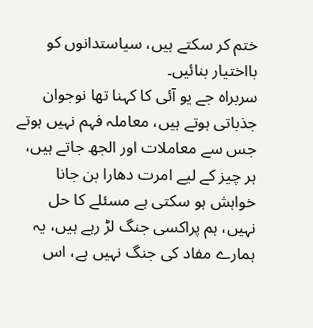ختم کر سکتے ہیں، سیاستدانوں کو بااختیار بنائیں۔
سربراہ جے یو آئی کا کہنا تھا نوجوان جذباتی ہوتے ہیں، معاملہ فہم نہیں ہوتے جس سے معاملات اور الجھ جاتے ہیں، ہر چیز کے لیے امرت دھارا بن جانا خواہش ہو سکتی ہے مسئلے کا حل نہیں، ہم پراکسی جنگ لڑ رہے ہیں، یہ ہمارے مفاد کی جنگ نہیں ہے، اس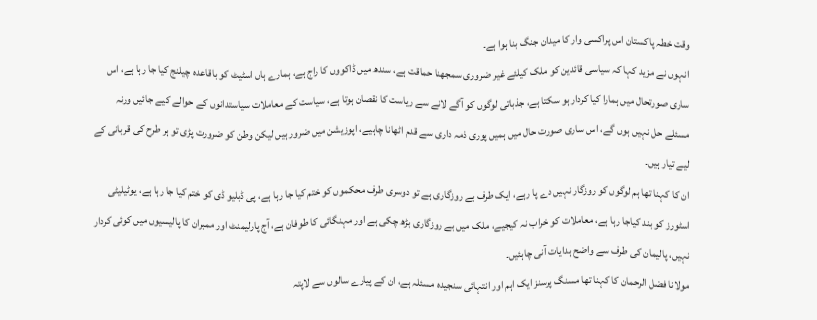وقت خطہ پاکستان اس پراکسی وار کا میدان جنگ بنا ہوا ہے۔
انہوں نے مزید کہا کہ سیاسی قائدین کو ملک کیلئے غیر ضروری سمجھنا حماقت ہے، سندھ میں ڈاکووں کا راج ہے، ہمارے ہاں اسٹیٹ کو باقاعدہ چیلنج کیا جا رہا ہے، اس ساری صورتحال میں ہمارا کیا کردار ہو سکتا ہے، جذباتی لوگوں کو آگے لانے سے ریاست کا نقصان ہوتا ہے، سیاست کے معاملات سیاستدانوں کے حوالے کیے جائیں ورنہ مسئلے حل نہیں ہوں گے، اس ساری صورت حال میں ہمیں پوری ذمہ داری سے قدم اٹھانا چاہیے، اپوزیشن میں ضرور ہیں لیکن وطن کو ضرورت پڑی تو ہر طرح کی قربانی کے لیے تیار ہیں۔
ان کا کہنا تھا ہم لوگوں کو روزگار نہیں دے پا رہے، ایک طرف بے روزگاری ہے تو دوسری طرف محکموں کو ختم کیا جا رہا ہے، پی ڈبلیو ڈی کو ختم کیا جا رہا ہے، یوٹیلیٹی اسٹورز کو بند کیاجا رہا ہے، معاملات کو خراب نہ کیجیے، ملک میں بے روزگاری بڑھ چکی ہے اور مہنگائی کا طوفان ہے، آج پارلیمنٹ اور ممبران کا پالیسیوں میں کوئی کردار نہیں، پالیمان کی طرف سے واضح ہدایات آنی چاہئیں۔
مولانا فضل الرحمان کا کہنا تھا مسنگ پرسنز ایک اہم اور انتہائی سنجیدہ مسئلہ ہے، ان کے پیارے سالوں سے لاپتہ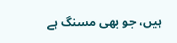ہیں، جو بھی مسنگ ہے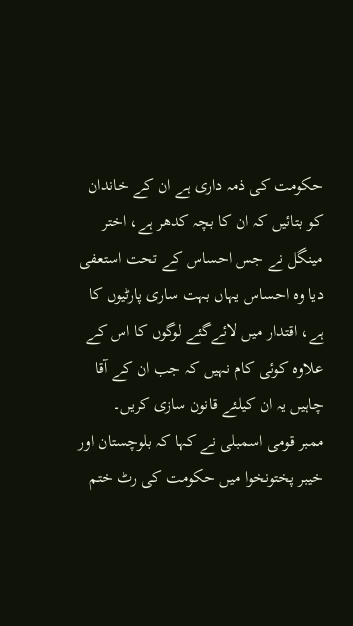حکومت کی ذمہ داری ہے ان کے خاندان کو بتائیں کہ ان کا بچہ کدھر ہے، اختر مینگل نے جس احساس کے تحت استعفی دیا وہ احساس یہاں بہت ساری پارٹیوں کا ہے، اقتدار میں لائےگئے لوگوں کا اس کے علاوہ کوئی کام نہیں کہ جب ان کے آقا چاہیں یہ ان کیلئے قانون سازی کریں۔
ممبر قومی اسمبلی نے کہا کہ بلوچستان اور خیبر پختونخوا میں حکومت کی رٹ ختم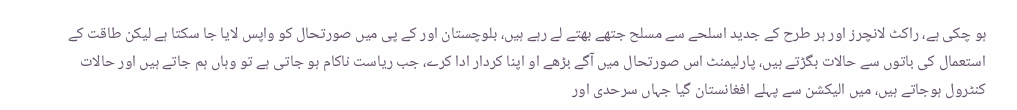ہو چکی ہے، راکٹ لانچرز اور ہر طرح کے جدید اسلحے سے مسلح جتھے بھتے لے رہے ہیں، بلوچستان اور کے پی میں صورتحال کو واپس لایا جا سکتا ہے لیکن طاقت کے استعمال کی باتوں سے حالات بگڑتے ہیں، پارلیمنٹ اس صورتحال میں آگے بڑھے او اپنا کردار ادا کرے، جب ریاست ناکام ہو جاتی ہے تو وہاں ہم جاتے ہیں اور حالات کنٹرول ہوجاتے ہیں، میں الیکشن سے پہلے افغانستان گیا جہاں سرحدی اور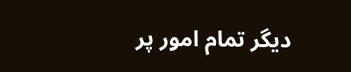دیگر تمام امور پر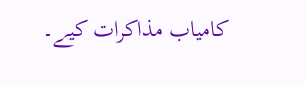کامیاب مذاکرات کیے۔